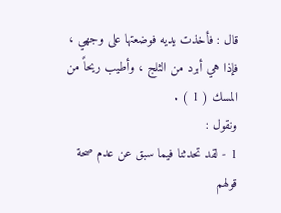قال : فأخذت يديه فوضعتها على وجهي ، فإذا هي أبرد من الثلج ، وأطيب ريحاً من المسك ( 1 ) .
ونقول :
1 - لقد تحدثنا فيما سبق عن عدم صحة قولهم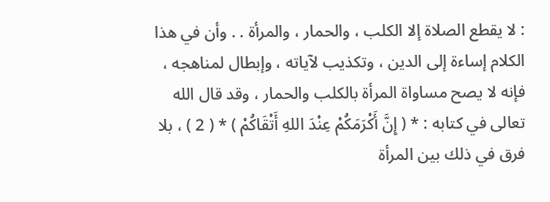: لا يقطع الصلاة إلا الكلب ، والحمار ، والمرأة . . وأن في هذا الكلام إساءة إلى الدين ، وتكذيب لآياته ، وإبطال لمناهجه ، فإنه لا يصح مساواة المرأة بالكلب والحمار ، وقد قال الله تعالى في كتابه : * ( إِنَّ أَكْرَمَكُمْ عِنْدَ اللهِ أَتْقَاكُمْ ) * ( 2 ) ، بلا فرق في ذلك بين المرأة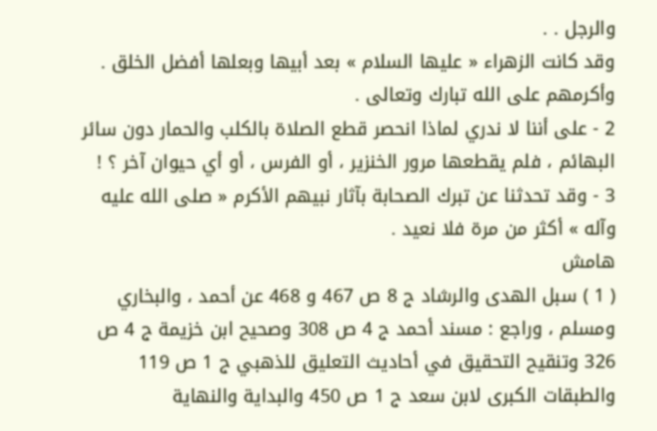والرجل . .
وقد كانت الزهراء « عليها السلام » بعد أبيها وبعلها أفضل الخلق . وأكرمهم على الله تبارك وتعالى .
2 - على أننا لا ندري لماذا انحصر قطع الصلاة بالكلب والحمار دون سائر البهائم ، فلم يقطعها مرور الخنزير ، أو الفرس ، أو أي حيوان آخر ؟ !
3 - وقد تحدثنا عن تبرك الصحابة بآثار نبيهم الأكرم « صلى الله عليه وآله » أكثر من مرة فلا نعيد .
هامش
( 1 ) سبل الهدى والرشاد ج 8 ص 467 و 468 عن أحمد ، والبخاري ومسلم ، وراجع : مسند أحمد ج 4 ص 308 وصحيح ابن خزيمة ج 4 ص 326 وتنقيح التحقيق في أحاديث التعليق للذهبي ج 1 ص 119 والطبقات الكبرى لابن سعد ج 1 ص 450 والبداية والنهاية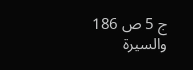ج 5 ص 186 والسيرة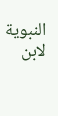النبوية لابن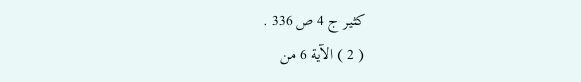كثير ج 4 ص 336 .
( 2 ) الآية 6 من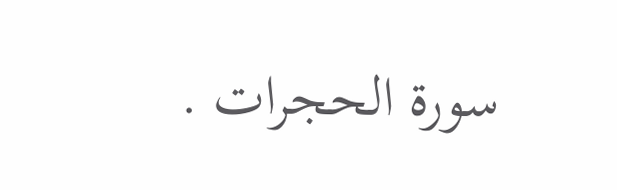سورة الحجرات .